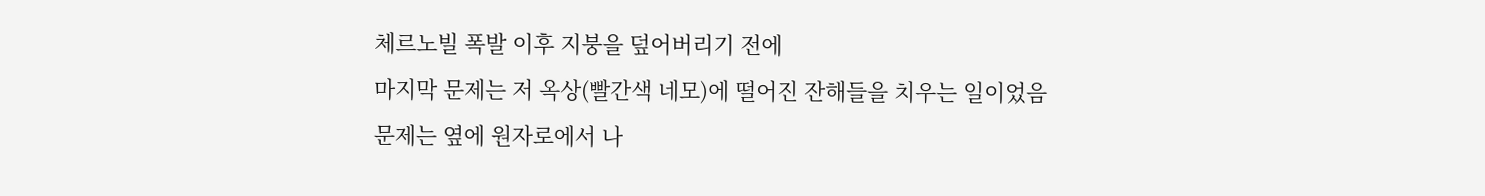체르노빌 폭발 이후 지붕을 덮어버리기 전에
마지막 문제는 저 옥상(빨간색 네모)에 떨어진 잔해들을 치우는 일이었음
문제는 옆에 원자로에서 나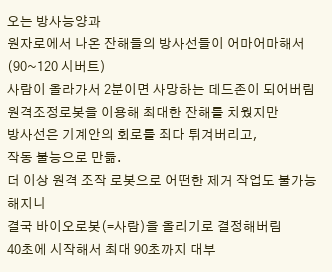오는 방사능양과
원자로에서 나온 잔해들의 방사선들이 어마어마해서 (90~120 시버트)
사람이 올라가서 2분이면 사망하는 데드존이 되어버림
원격조정로봇을 이용해 최대한 잔해를 치웠지만
방사선은 기계안의 회로를 죄다 튀겨버리고,
작동 불능으로 만듦.
더 이상 원격 조작 로봇으로 어떤한 제거 작업도 불가능 해지니
결국 바이오로봇(=사람)을 올리기로 결정해버림
40초에 시작해서 최대 90초까지 대부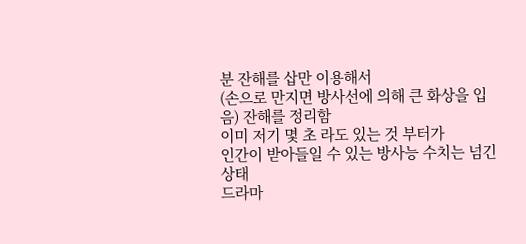분 잔해를 삽만 이용해서
(손으로 만지면 방사선에 의해 큰 화상을 입음) 잔해를 정리함
이미 저기 몇 초 라도 있는 것 부터가
인간이 받아들일 수 있는 방사능 수치는 넘긴 상태
드라마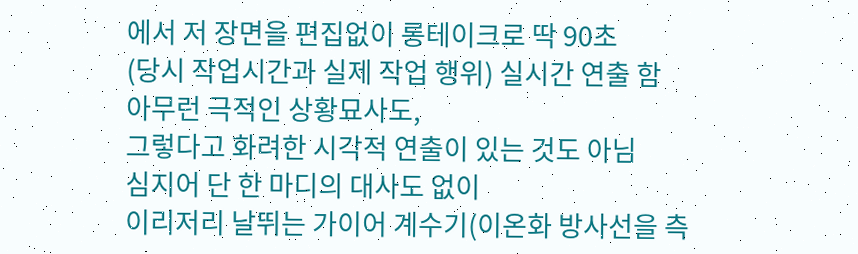에서 저 장면을 편집없이 롱테이크로 딱 90초
(당시 작업시간과 실제 작업 행위) 실시간 연출 함
아무런 극적인 상황묘사도,
그렇다고 화려한 시각적 연출이 있는 것도 아님
심지어 단 한 마디의 대사도 없이
이리저리 날뛰는 가이어 계수기(이온화 방사선을 측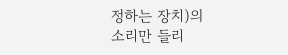정하는 장치)의
소리만 들리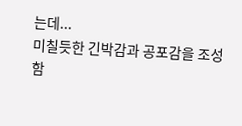는데...
미칠듯한 긴박감과 공포감을 조성함